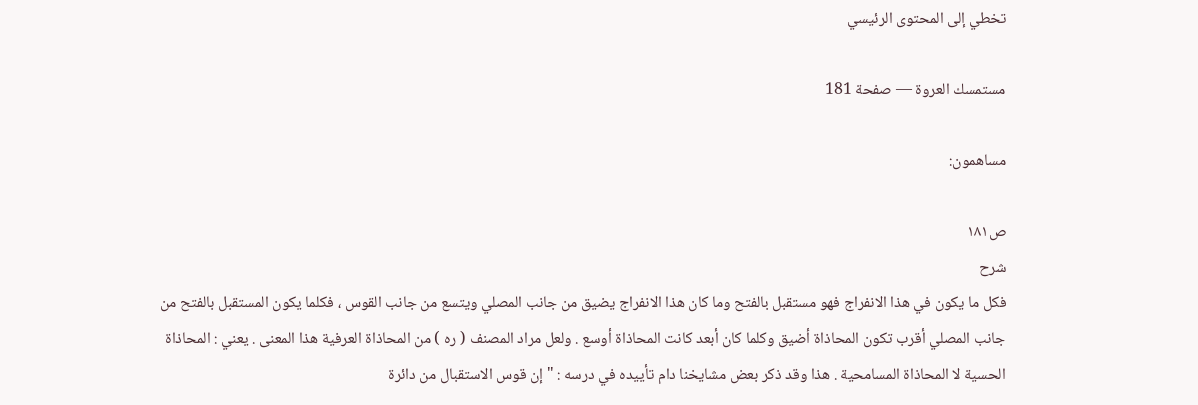تخطي إلى المحتوى الرئيسي

مستمسك العروة — صفحة 181

مساهمون:

ص١٨١
شرح
فكل ما يكون في هذا الانفراج فهو مستقبل بالفتح وما كان هذا الانفراج يضيق من جانب المصلي ويتسع من جانب القوس ، فكلما يكون المستقبل بالفتح من جانب المصلي أقرب تكون المحاذاة أضيق وكلما كان أبعد كانت المحاذاة أوسع . ولعل مراد المصنف ( ره ) من المحاذاة العرفية هذا المعنى . يعني : المحاذاة الحسية لا المحاذاة المسامحية . هذا وقد ذكر بعض مشايخنا دام تأييده في درسه : " إن قوس الاستقبال من دائرة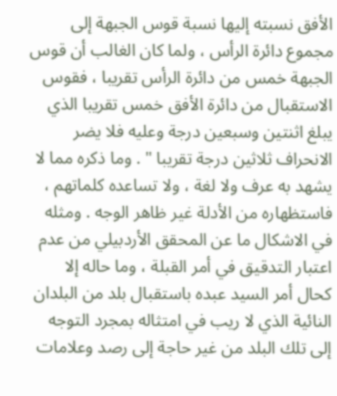الأفق نسبته إليها نسبة قوس الجبهة إلى مجموع دائرة الرأس ، ولما كان الغالب أن قوس الجبهة خمس من دائرة الرأس تقريبا ، فقوس الاستقبال من دائرة الأفق خمس تقريبا الذي يبلغ اثنتين وسبعين درجة وعليه فلا يضر الانحراف ثلاثين درجة تقريبا " . وما ذكره مما لا يشهد به عرف ولا لغة ، ولا تساعده كلماتهم ، فاستظهاره من الأدلة غير ظاهر الوجه . ومثله في الاشكال ما عن المحقق الأردبيلي من عدم اعتبار التدقيق في أمر القبلة ، وما حاله إلا كحال أمر السيد عبده باستقبال بلد من البلدان النائية الذي لا ريب في امتثاله بمجرد التوجه إلى تلك البلد من غير حاجة إلى رصد وعلامات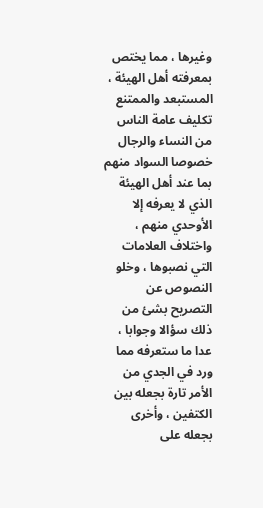وغيرها ، مما يختص بمعرفته أهل الهيئة ، المستبعد والممتنع تكليف عامة الناس من النساء والرجال خصوصا السواد منهم بما عند أهل الهيئة الذي لا يعرفه إلا الأوحدي منهم ، واختلاف العلامات التي نصبوها ، وخلو النصوص عن التصريح بشئ من ذلك سؤالا وجوابا ، عدا ما ستعرفه مما ورد في الجدي من الأمر تارة بجعله بين الكتفين ، وأخرى بجعله على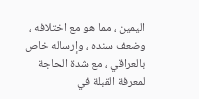اليمين ، مما هو مع اختلافه ، وضعف سنده ، وإرساله خاص بالعراقي ، مع شدة الحاجة لمعرفة القبلة في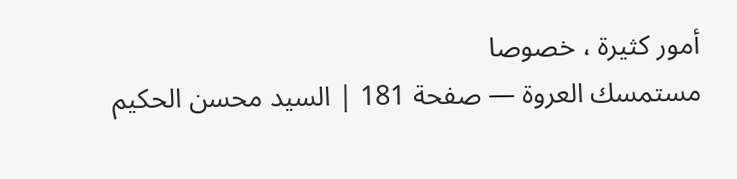أمور كثيرة ، خصوصا
مستمسك العروة — صفحة 181 | السيد محسن الحكيم